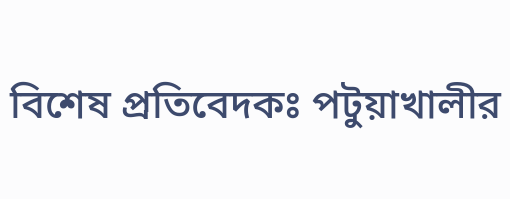বিশেষ প্রতিবেদকঃ পটুয়াখালীর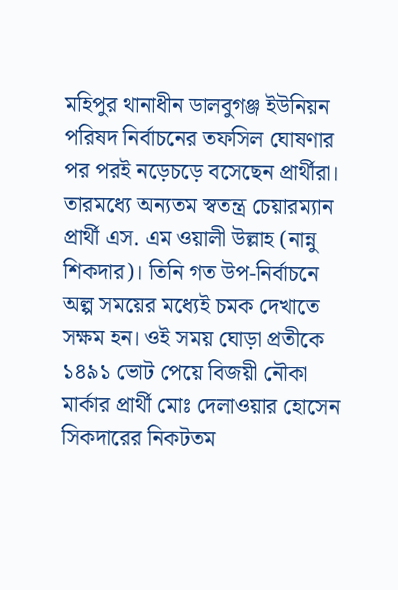মহিপুর থানাধীন ডালবুগঞ্জ ইউনিয়ন পরিষদ নির্বাচনের তফসিল ঘোষণার পর পরই নড়েচড়ে বসেছেন প্রার্থীরা। তারমধ্যে অন্যতম স্বতন্ত্র চেয়ারম্যান প্রার্থী এস. এম ওয়ালী উল্লাহ (নান্নু শিকদার)। তিনি গত উপ-নির্বাচনে অল্প সময়ের মধ্যেই চমক দেখাতে সক্ষম হন। ওই সময় ঘোড়া প্রতীকে ১৪৯১ ভোট পেয়ে বিজয়ী নৌকা মার্কার প্রার্থী মোঃ দেলাওয়ার হোসেন সিকদারের নিকটতম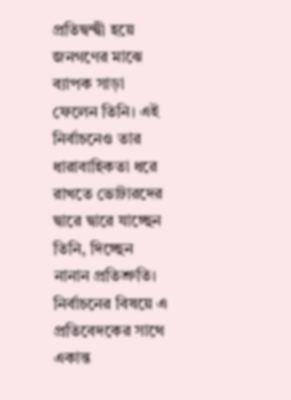প্রতিদ্বন্দ্বী হয়ে জনগণের মাঝে ব্যাপক সাড়া ফেলেন তিনি। এই নির্বাচনেও তার ধারাবাহিকতা ধরে রাখতে ভোটারদের দ্বারে দ্বারে যাচ্ছেন তিনি, দিচ্ছেন নানান প্রতিশ্রুতি।
নির্বাচনের বিষয়ে এ প্রতিবেদকের সাথে একান্ত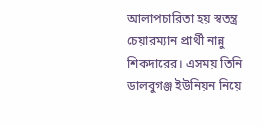আলাপচারিতা হয় স্বতন্ত্র চেয়ারম্যান প্রার্থী নান্নু শিকদারের। এসময় তিনি ডালবুগঞ্জ ইউনিয়ন নিয়ে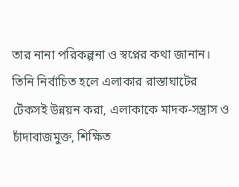তার নানা পরিকল্পনা ও স্বপ্নের কথা জানান।
তিনি নির্বাচিত হলে এলাকার রাস্তাঘাটের টেঁকসই উন্নয়ন করা, এলাকাকে মাদক-সন্ত্রাস ও চাঁদাবাজমুক্ত, শিক্ষিত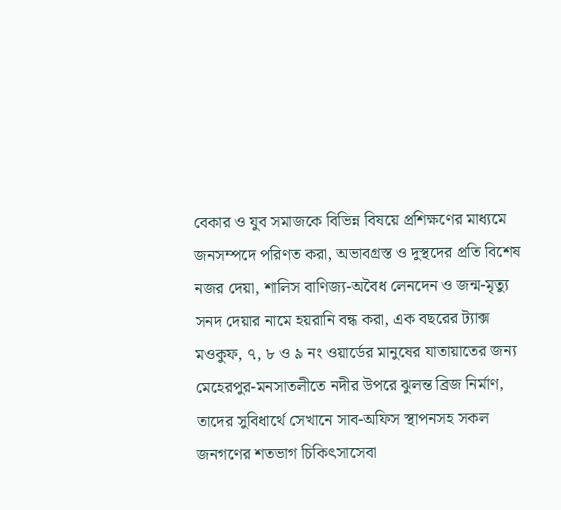বেকার ও যুব সমাজকে বিভিন্ন বিষয়ে প্রশিক্ষণের মাধ্যমে জনসম্পদে পরিণত করা, অভাবগ্রস্ত ও দুস্থদের প্রতি বিশেষ নজর দেয়া, শালিস বাণিজ্য-অবৈধ লেনদেন ও জন্ম-মৃত্যু সনদ দেয়ার নামে হয়রানি বন্ধ করা, এক বছরের ট্যাক্স মওকুফ, ৭, ৮ ও ৯ নং ওয়ার্ডের মানুষের যাতায়াতের জন্য মেহেরপুর-মনসাতলীতে নদীর উপরে ঝুলন্ত ব্রিজ নির্মাণ, তাদের সুবিধার্থে সেখানে সাব-অফিস স্থাপনসহ সকল জনগণের শতভাগ চিকিৎসাসেবা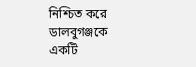নিশ্চিত করে ডালবুগঞ্জকে একটি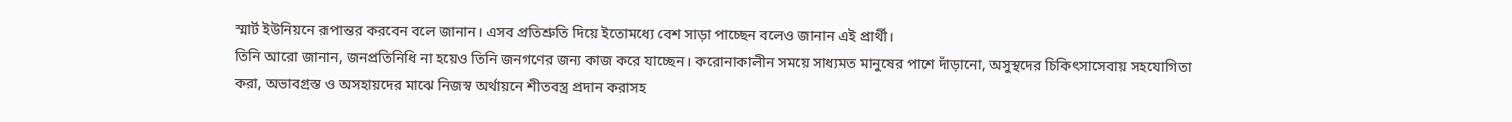স্মার্ট ইউনিয়নে রূপান্তর করবেন বলে জানান। এসব প্রতিশ্রুতি দিয়ে ইতোমধ্যে বেশ সাড়া পাচ্ছেন বলেও জানান এই প্রার্থী।
তিনি আরো জানান, জনপ্রতিনিধি না হয়েও তিনি জনগণের জন্য কাজ করে যাচ্ছেন। করোনাকালীন সময়ে সাধ্যমত মানুষের পাশে দাঁড়ানো, অসুস্থদের চিকিৎসাসেবায় সহযোগিতা করা, অভাবগ্রস্ত ও অসহায়দের মাঝে নিজস্ব অর্থায়নে শীতবস্ত্র প্রদান করাসহ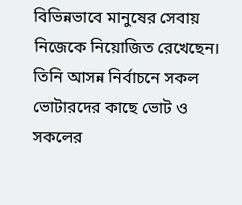বিভিন্নভাবে মানুষের সেবায় নিজেকে নিয়োজিত রেখেছেন। তিনি আসন্ন নির্বাচনে সকল ভোটারদের কাছে ভোট ও সকলের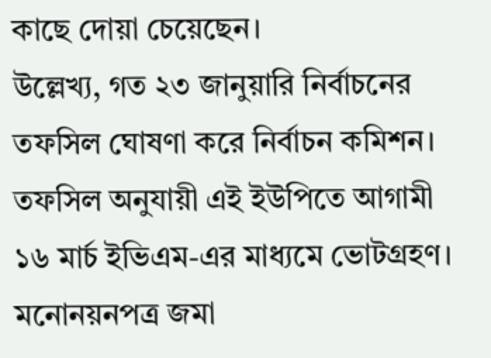কাছে দোয়া চেয়েছেন।
উল্লেখ্য, গত ২৩ জানুয়ারি নির্বাচনের তফসিল ঘোষণা করে নির্বাচন কমিশন। তফসিল অনুযায়ী এই ইউপিতে আগামী ১৬ মার্চ ইভিএম-এর মাধ্যমে ভোটগ্রহণ। মনোনয়নপত্র জমা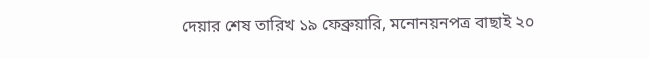দেয়ার শেষ তারিখ ১৯ ফেব্রুয়ারি, মনোনয়নপত্র বাছাই ২০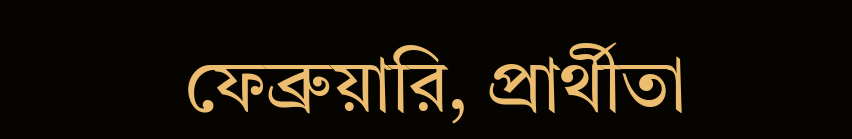ফেব্রুয়ারি, প্রার্থীতা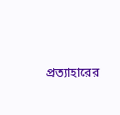প্রত্যাহারের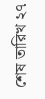শেষ তারিখ ২৭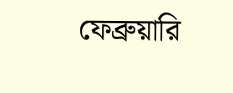ফেব্রুয়ারি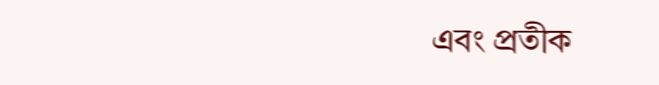এবং প্রতীক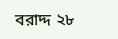বরাদ্দ ২৮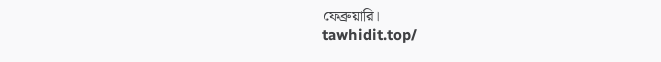ফেব্রুয়ারি।
tawhidit.top/